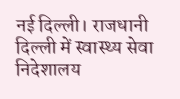नई दिल्ली। राजधानी दिल्ली में स्वास्थ्य सेवा निदेशालय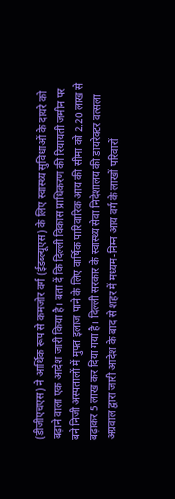(डीजीएचएस) ने आर्थिक रूप से कमजोर वर्ग (ईडब्ल्यूएस) के लिए स्वास्थ्य सुविधाओं के दायरे को बढ़ाने वाला एक आदेश जारी किया है। बता दें कि दिल्ली विकास प्राधिकरण की रियायती जमीन पर बने निजी अस्पतालों में मुफ्त इलाज पाने के लिए वार्षिक पारिवारिक आय की सीमा को 2.20 लाख से बढ़ाकर 5 लाख कर दिया गया है। दिल्ली सरकार के स्वास्थ्य सेवा निदेशालय की डायरेक्टर वत्सला अग्रवाल द्वारा जारी आदेश के बाद से शहर में मध्यम-निम्न आय वर्ग के लाखों परिवारों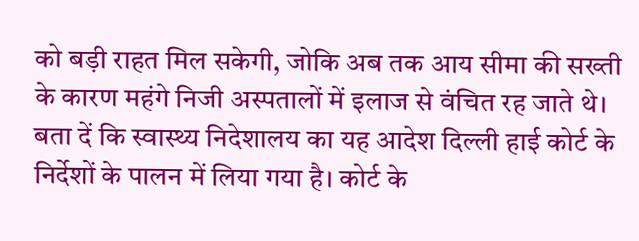को बड़ी राहत मिल सकेगी, जोकि अब तक आय सीमा की सख्ती के कारण महंगे निजी अस्पतालों में इलाज से वंचित रह जाते थे। बता दें कि स्वास्थ्य निदेशालय का यह आदेश दिल्ली हाई कोर्ट के निर्देशों के पालन में लिया गया है। कोर्ट के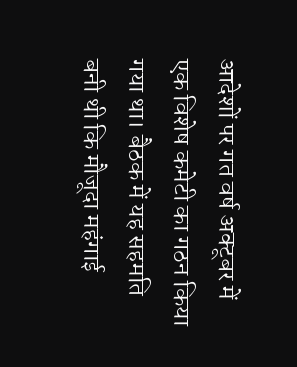आदेशों पर गत वर्ष अक्टूबर में एक विशेष कमेटी का गठन किया गया था। बैठक में यह सहमति बनी थी कि मौजूदा महंगाई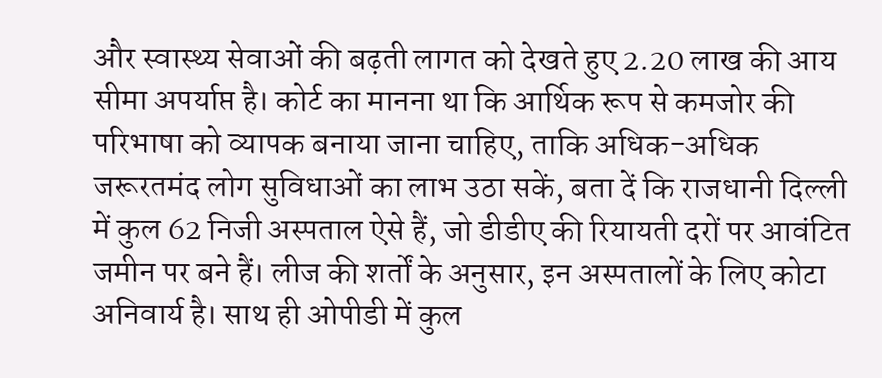और स्वास्थ्य सेवाओं की बढ़ती लागत को देखते हुए 2.20 लाख की आय सीमा अपर्याप्त है। कोर्ट का मानना था कि आर्थिक रूप से कमजोर की परिभाषा को व्यापक बनाया जाना चाहिए, ताकि अधिक-अधिक जरूरतमंद लोग सुविधाओं का लाभ उठा सकें, बता दें कि राजधानी दिल्ली में कुल 62 निजी अस्पताल ऐसे हैं, जो डीडीए की रियायती दरों पर आवंटित जमीन पर बने हैं। लीज की शर्तों के अनुसार, इन अस्पतालों के लिए कोटा अनिवार्य है। साथ ही ओपीडी में कुल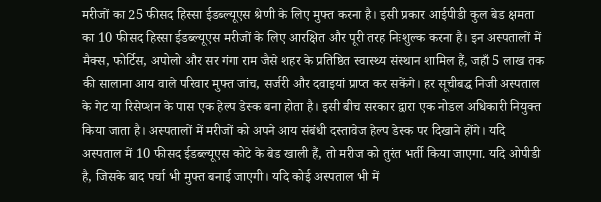मरीजों का 25 फीसद हिस्सा ईडब्ल्यूएस श्रेणी के लिए मुफ्त करना है। इसी प्रकार आईपीडी कुल बेड क्षमता का 10 फीसद हिस्सा ईडब्ल्यूएस मरीजों के लिए आरक्षित और पूरी तरह निःशुल्क करना है। इन अस्पतालों में मैक्स, फोर्टिस, अपोलो और सर गंगा राम जैसे शहर के प्रतिष्ठित स्वास्थ्य संस्थान शामिल हैं, जहाँ 5 लाख तक की सालाना आय वाले परिवार मुफ्त जांच, सर्जरी और दवाइयां प्राप्त कर सकेंगे। हर सूचीबद्ध निजी अस्पताल के गेट या रिसेप्शन के पास एक हेल्प डेस्क बना होता है। इसी बीच सरकार द्वारा एक नोडल अधिकारी नियुक्त किया जाता है। अस्पतालों में मरीजों को अपने आय संबंधी दस्तावेज हेल्प डेस्क पर दिखाने होंगे। यदि अस्पताल में 10 फीसद ईडब्ल्यूएस कोटे के बेड खाली हैं, तो मरीज को तुरंत भर्ती किया जाएगा. यदि ओपीडी है, जिसके बाद पर्चा भी मुफ्त बनाई जाएगी। यदि कोई अस्पताल भी में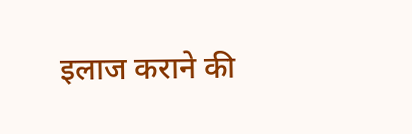इलाज कराने की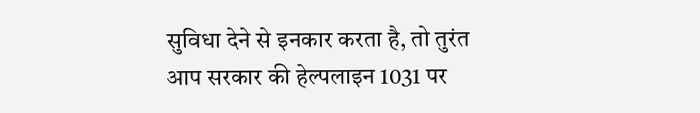सुविधा देने से इनकार करता है, तो तुरंत आप सरकार की हेल्पलाइन 1031 पर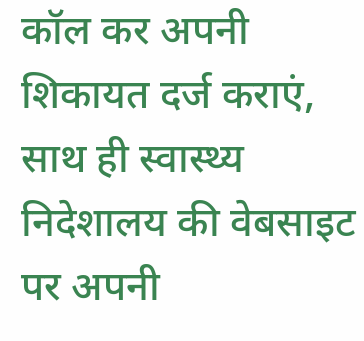कॉल कर अपनी शिकायत दर्ज कराएं, साथ ही स्वास्थ्य निदेशालय की वेबसाइट पर अपनी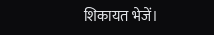शिकायत भेजें।